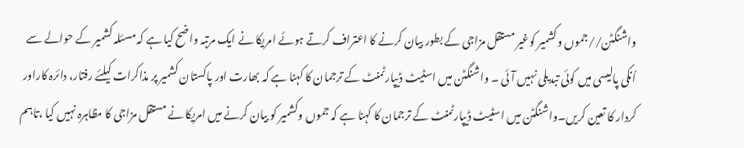واشنگٹن//جموں وکشمیر کوغیر مستقل مزاجی کے بطور بیان کرنے کا اعتراف کرتے ہوئے امریکا نے ایک مرتبہ واضح کیا ہے کہ مسئلہ کشمیر کے حوالے سے اُنکی پالیسی میں کوئی تبدیلی نہیں آئی ۔ واشنگٹن میں اسٹیٹ ڈیپارٹمنٹ کے ترجمان کا کہنا ہے کہ بھارت اور پاکستان کشمیر پر مذاکرات کیلئے رفتار، دائرہ کاراور کردار کا تعین کریں۔واشنگٹن میں اسٹیٹ ڈیپارٹمنٹ کے ترجمان کا کہنا ہے کہ جموں وکشمیر کو بیان کرنے میں امریکا نے مستقل مزاجی کا مظاہرہ نہیں کیا ،تاہم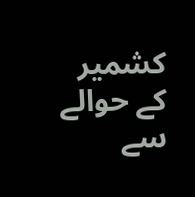کشمیر کے حوالے سے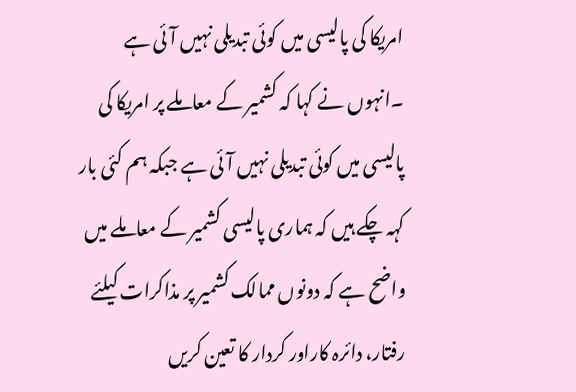امریکا کی پالیسی میں کوئی تبدیلی نہیں آئی ہے ۔انہوں نے کہا کہ کشمیر کے معاملے پر امریکا کی پالیسی میں کوئی تبدیلی نہیں آئی ہے جبکہ ہم کئی بار کہہ چکے ہیں کہ ہماری پالیسی کشمیر کے معاملے میں واضح ہے کہ دونوں ممالک کشمیر پر مذاکرات کیلئے رفتار، دائرہ کاراور کردار کا تعین کریں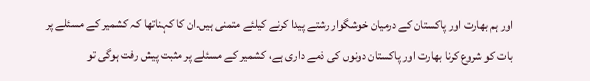اور ہم بھارت اور پاکستان کے درمیان خوشگوار رشتے پیدا کرنے کیلئے متمنی ہیں۔ان کا کہناتھا کہ کشمیر کے مسئلے پر بات کو شروع کرنا بھارت اور پاکستان دونوں کی ذمے داری ہے، کشمیر کے مسئلے پر مثبت پیش رفت ہوگی تو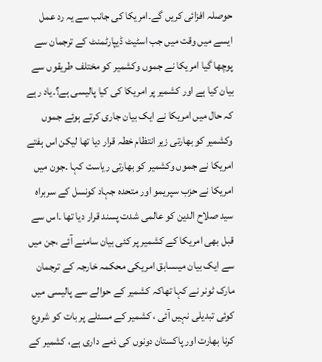حوصلہ افزائی کریں گے۔امریکا کی جانب سے یہ رد عمل ایسے میں وقت میں جب اسٹیٹ ڈیپارٹمنٹ کے ترجمان سے پوچھا گیا امریکا نے جموں وکشمیر کو مختلف طریقوں سے بیان کیا ہے اور کشمیر پر امریکا کی کیا پالیسی ہے؟۔یاد رہے کہ حال میں امریکا نے ایک بیان جاری کرتے ہوئے جموں وکشمیر کو بھارتی زیر انتظام خطہ قرار دیا تھا لیکن اس ہفتے امریکا نے جموں وکشمیر کو بھارتی ریاست کہا ۔جون میں امریکا نے حزب سپریمو اور متحدہ جہاد کونسل کے سربراہ سید صلاح الدین کو عالمی شدت پسند قرار دیا تھا ۔اس سے قبل بھی امریکا کے کشمیر پر کئی بیان سامنے آئے ،جن میں سے ایک بیان میںسابق امریکی محکمہ خارجہ کے ترجمان مارک ٹونر نے کہا تھاکہ کشمیر کے حوالے سے پالیسی میں کوئی تبدیلی نہیں آئی ، کشمیر کے مسئلے پر بات کو شروع کرنا بھارت اور پاکستان دونوں کی ذمے داری ہے، کشمیر کے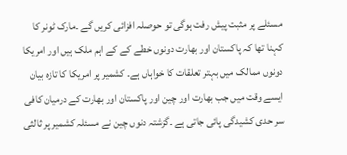مسئلے پر مثبت پیش رفت ہوگی تو حوصلہ افزائی کریں گے ۔مارک ٹونر کا کہنا تھا کہ پاکستان اور بھارت دونوں خطے کے کے اہم ملک ہیں اور امریکا دونوں ممالک میں بہتر تعلقات کا خواہاں ہے۔ کشمیر پر امریکا کا تازہ بیان ایسے وقت میں جب بھارت اور چین اور پاکستان اور بھارت کے درمیان کافی سر حدی کشیدگی پائی جاتی ہے ۔گزشتہ دنوں چین نے مسئلہ کشمیر پر ثالثی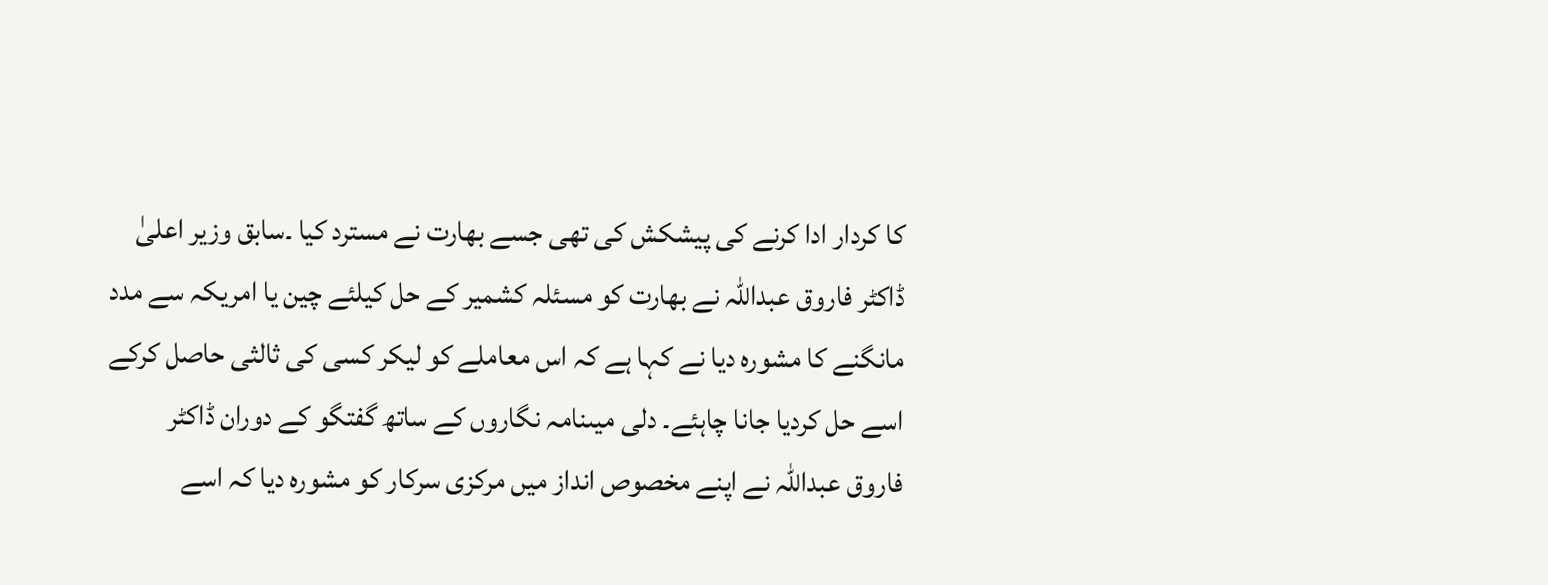کا کردار ادا کرنے کی پیشکش کی تھی جسے بھارت نے مسترد کیا ۔سابق وزیر اعلیٰ ڈاکٹر فاروق عبداللہ نے بھارت کو مسئلہ کشمیر کے حل کیلئے چین یا امریکہ سے مدد مانگنے کا مشورہ دیا نے کہا ہے کہ اس معاملے کو لیکر کسی کی ثالثی حاصل کرکے اسے حل کردیا جانا چاہئے۔ دلی میںنامہ نگاروں کے ساتھ گفتگو کے دوران ڈاکٹر فاروق عبداللہ نے اپنے مخصوص انداز میں مرکزی سرکار کو مشورہ دیا کہ اسے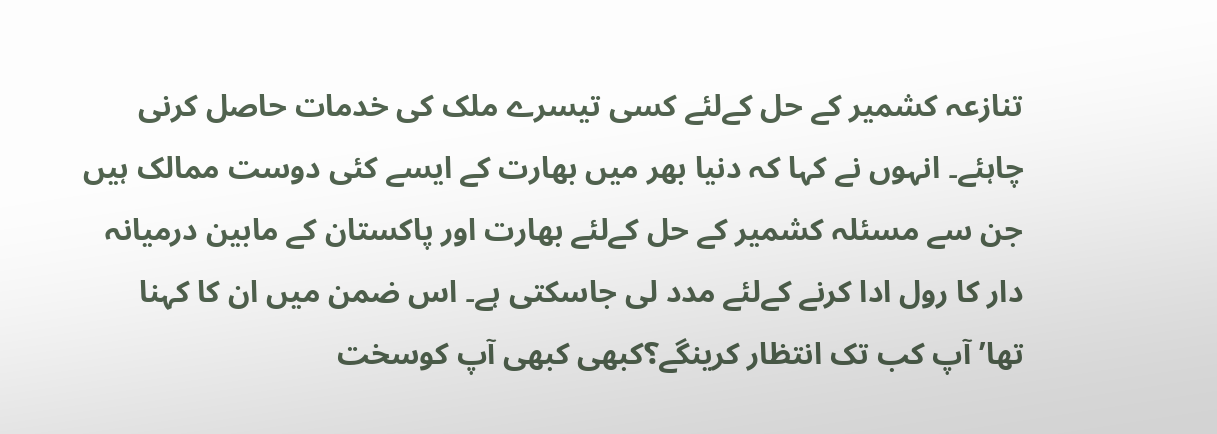تنازعہ کشمیر کے حل کےلئے کسی تیسرے ملک کی خدمات حاصل کرنی چاہئے۔ انہوں نے کہا کہ دنیا بھر میں بھارت کے ایسے کئی دوست ممالک ہیں جن سے مسئلہ کشمیر کے حل کےلئے بھارت اور پاکستان کے مابین درمیانہ دار کا رول ادا کرنے کےلئے مدد لی جاسکتی ہے۔ اس ضمن میں ان کا کہنا تھا’آپ کب تک انتظار کرینگے؟کبھی کبھی آپ کوسخت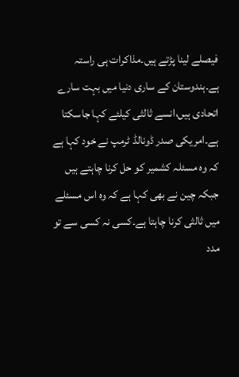فیصلے لینا پڑتے ہیں۔مذاکرات ہی راستہ ہے۔ہندوستان کے ساری دنیا میں بہت سارے اتحادی ہیں،انسے ثالثی کیلئے کہا جاسکتا ہے۔امریکی صدر ڈونالڈ ٹرمپ نے خود کہا ہے کہ وہ مسئلہ کشمیر کو حل کرنا چاہتے ہیں جبکہ چین نے بھی کہا ہے کہ وہ اس مسئلے میں ثالثی کرنا چاہتا ہے۔کسی نہ کسی سے تو مدد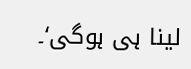لینا ہی ہوگی‘۔